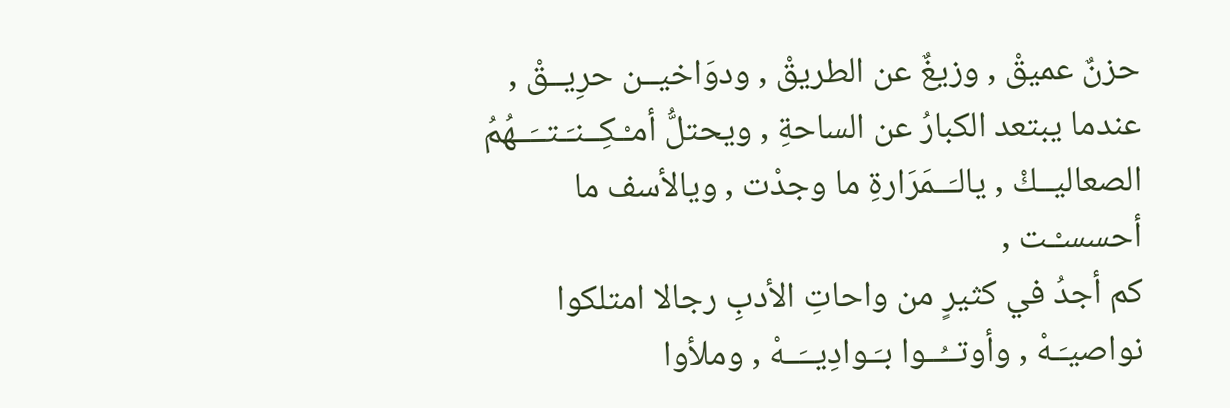حزنٌ عميقْ , وزيغٌ عن الطريقْ , ودوَاخيــن حرِيــقْ , عندما يبتعد الكبارُ عن الساحةِ , ويحتلُّ أمـْـكِــنـَـتــَــهُمُ الصعاليــكْ , يالـَــمَرَارةِ ما وجدْت , ويالأسف ما أحسسـْـت ,
كم أجدُ في كثيرٍ من واحاتِ الأدبِ رجالا امتلكوا نواصيـَـهْ , وأوتــُــوا بـَـوادِيــَــهْ , وملأوا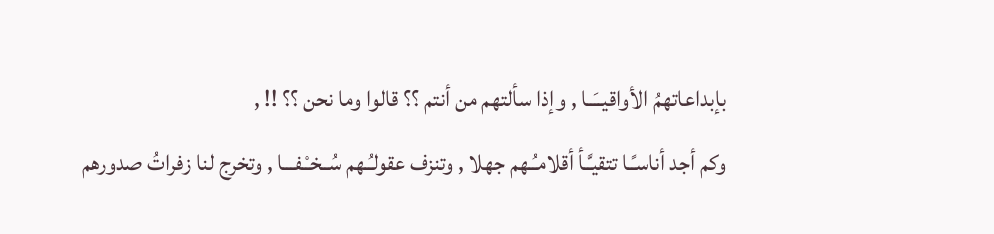بإبداعاتهمُ الأواقيــَــا , وإذا سألتهم من أنتم ؟؟ قالوا وما نحن ؟؟ !! ,
وكم أجد أناسـًـا تتقيـَّـأ أقلامـُـهم جهلا , وتنزف عقولـُـهم سُــخـْـفـــا , وتخرج لنا زفراتُ صدورهم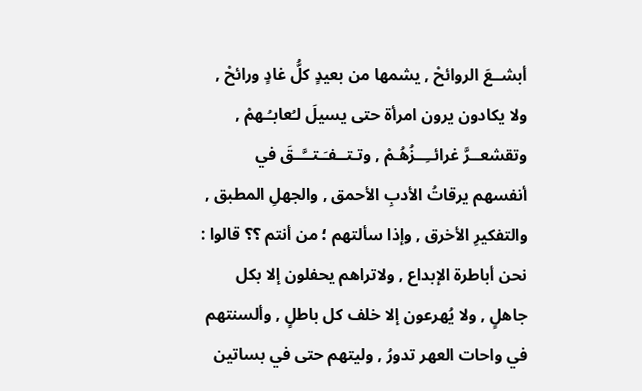أبشــعَ الروائحْ , يشمها من بعيدٍ كلُّ غادٍ ورائحْ , ولا يكادون يرون امرأة حتى يسيلَ لـُعابـُـهمْ , وتقشعــرَّ غرائــِــزُهُـمْ , وتـتــفـَـتــَّــقَ في أنفسهم يرقاتُ الأدبِ الأحمق , والجهلِ المطبق , والتفكيرِ الأخرق , وإذا سألتهم ؛ من أنتم ؟؟ قالوا : نحن أباطرة الإبداع , ولاتراهم يحفلون إلا بكل جاهلٍ , ولا يُهرعون إلا خلف كل باطلٍ , وألسنتهم في واحات العهر تدورُ , وليتهم حتى في بساتين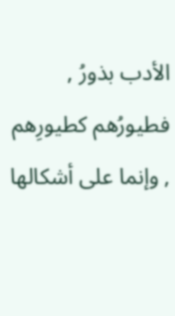الأدب بذورُ , فطيورُهم كطيورِهم , وإنما على أشكالها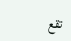تقع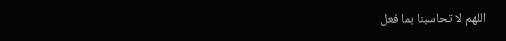اللهم لا تحاسبنا بما فعل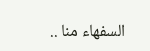السفهاء منا ..